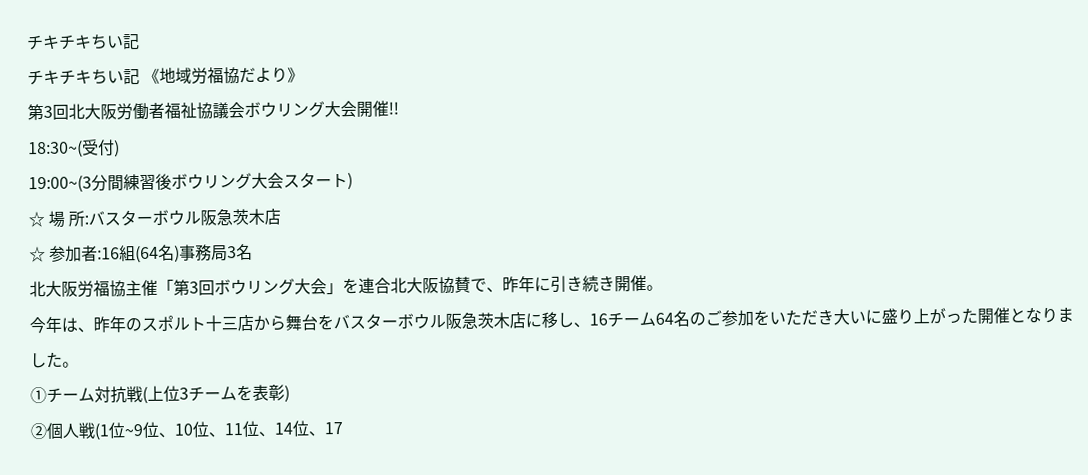チキチキちい記
チキチキちい記 《地域労福協だより》
第3回北大阪労働者福祉協議会ボウリング大会開催!!
18:30~(受付)
19:00~(3分間練習後ボウリング大会スタート)
☆ 場 所:バスターボウル阪急茨木店
☆ 参加者:16組(64名)事務局3名
北大阪労福協主催「第3回ボウリング大会」を連合北大阪協賛で、昨年に引き続き開催。
今年は、昨年のスポルト十三店から舞台をバスターボウル阪急茨木店に移し、16チーム64名のご参加をいただき大いに盛り上がった開催となりました。
①チーム対抗戦(上位3チームを表彰)
②個人戦(1位~9位、10位、11位、14位、17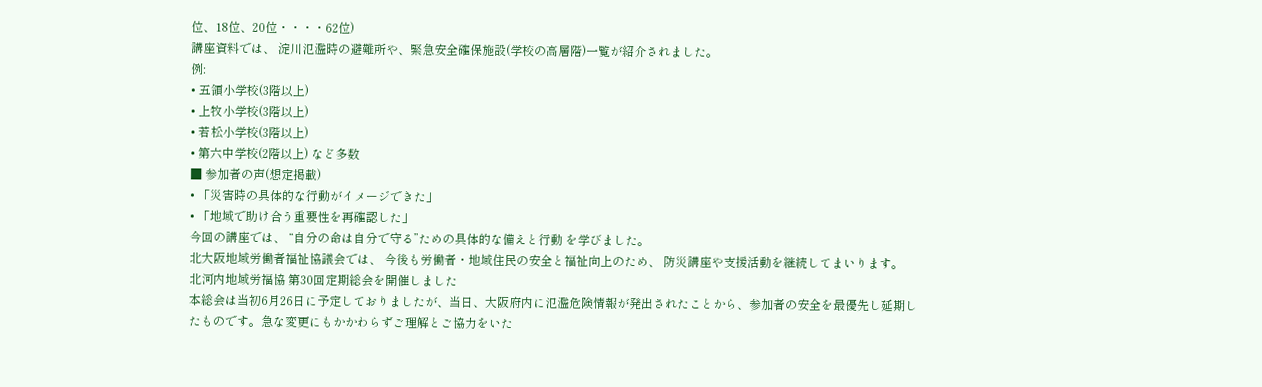位、18位、20位・・・・62位)
講座資料では、 淀川氾濫時の避難所や、緊急安全確保施設(学校の高層階)一覧が紹介されました。
例:
• 五領小学校(3階以上)
• 上牧小学校(3階以上)
• 若松小学校(3階以上)
• 第六中学校(2階以上) など多数
■ 参加者の声(想定掲載)
• 「災害時の具体的な行動がイメージできた」
• 「地域で助け合う重要性を再確認した」
今回の講座では、 “自分の命は自分で守る”ための具体的な備えと行動 を学びました。
北大阪地域労働者福祉協議会では、 今後も労働者・地域住民の安全と福祉向上のため、 防災講座や支援活動を継続してまいります。
北河内地域労福協 第30回定期総会を開催しました
本総会は当初6月26日に予定しておりましたが、当日、大阪府内に氾濫危険情報が発出されたことから、参加者の安全を最優先し延期したものです。急な変更にもかかわらずご理解とご協力をいた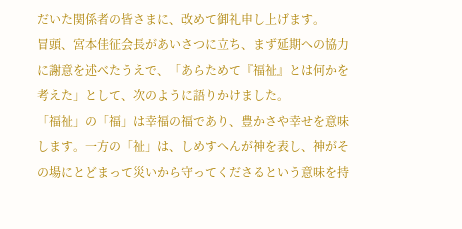だいた関係者の皆さまに、改めて御礼申し上げます。
冒頭、宮本佳征会長があいさつに立ち、まず延期への協力に謝意を述べたうえで、「あらためて『福祉』とは何かを考えた」として、次のように語りかけました。
「福祉」の「福」は幸福の福であり、豊かさや幸せを意味します。一方の「祉」は、しめすへんが神を表し、神がその場にとどまって災いから守ってくださるという意味を持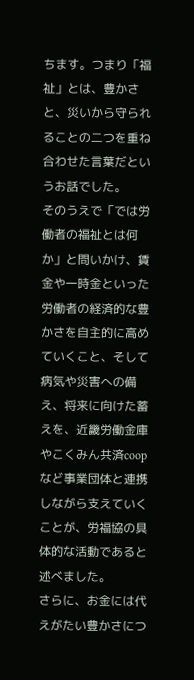ちます。つまり「福祉」とは、豊かさと、災いから守られることの二つを重ね合わせた言葉だというお話でした。
そのうえで「では労働者の福祉とは何か」と問いかけ、賃金や一時金といった労働者の経済的な豊かさを自主的に高めていくこと、そして病気や災害への備え、将来に向けた蓄えを、近畿労働金庫やこくみん共済coopなど事業団体と連携しながら支えていくことが、労福協の具体的な活動であると述べました。
さらに、お金には代えがたい豊かさにつ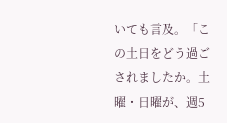いても言及。「この土日をどう過ごされましたか。土曜・日曜が、週5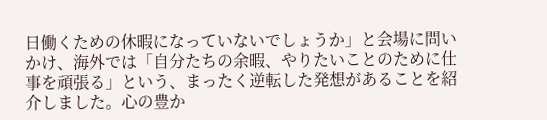日働くための休暇になっていないでしょうか」と会場に問いかけ、海外では「自分たちの余暇、やりたいことのために仕事を頑張る」という、まったく逆転した発想があることを紹介しました。心の豊か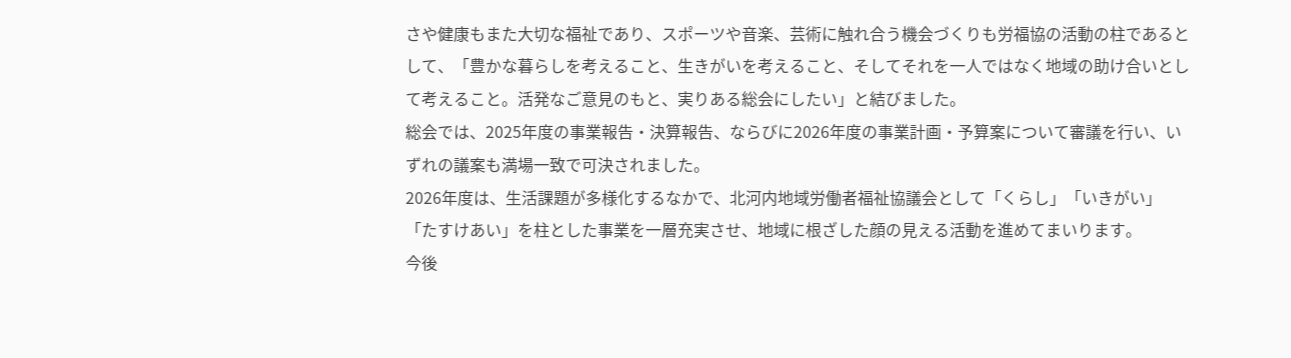さや健康もまた大切な福祉であり、スポーツや音楽、芸術に触れ合う機会づくりも労福協の活動の柱であるとして、「豊かな暮らしを考えること、生きがいを考えること、そしてそれを一人ではなく地域の助け合いとして考えること。活発なご意見のもと、実りある総会にしたい」と結びました。
総会では、2025年度の事業報告・決算報告、ならびに2026年度の事業計画・予算案について審議を行い、いずれの議案も満場一致で可決されました。
2026年度は、生活課題が多様化するなかで、北河内地域労働者福祉協議会として「くらし」「いきがい」「たすけあい」を柱とした事業を一層充実させ、地域に根ざした顔の見える活動を進めてまいります。
今後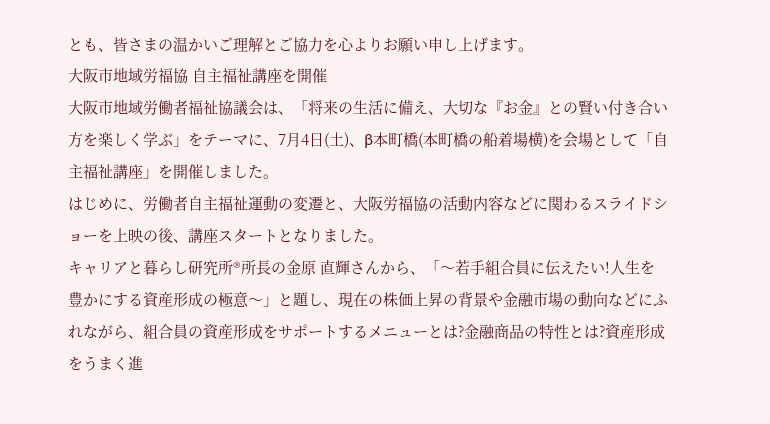とも、皆さまの温かいご理解とご協力を心よりお願い申し上げます。
大阪市地域労福協 自主福祉講座を開催
大阪市地域労働者福祉協議会は、「将来の生活に備え、大切な『お金』との賢い付き合い方を楽しく学ぶ」をテーマに、7月4日(土)、β本町橋(本町橋の船着場横)を会場として「自主福祉講座」を開催しました。
はじめに、労働者自主福祉運動の変遷と、大阪労福協の活動内容などに関わるスライドショーを上映の後、講座スタートとなりました。
キャリアと暮らし研究所®所長の金原 直輝さんから、「〜若手組合員に伝えたい!人生を豊かにする資産形成の極意〜」と題し、現在の株価上昇の背景や金融市場の動向などにふれながら、組合員の資産形成をサポートするメニューとは?金融商品の特性とは?資産形成をうまく進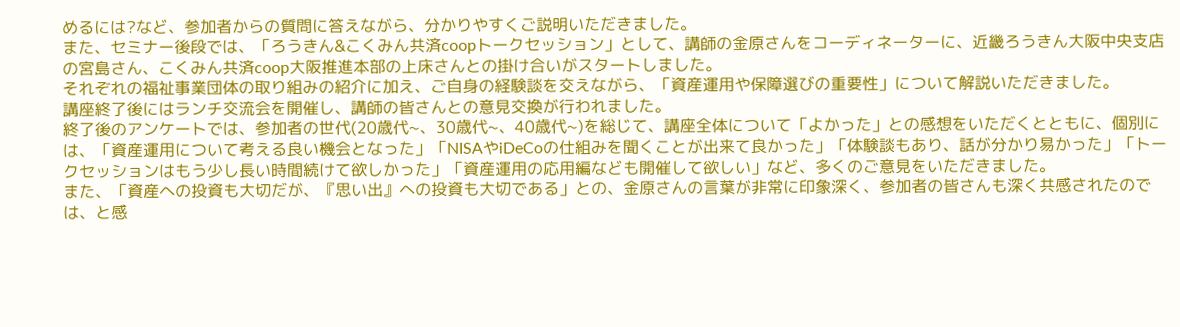めるには?など、参加者からの質問に答えながら、分かりやすくご説明いただきました。
また、セミナー後段では、「ろうきん&こくみん共済coopトークセッション」として、講師の金原さんをコーディネーターに、近畿ろうきん大阪中央支店の宮島さん、こくみん共済coop大阪推進本部の上床さんとの掛け合いがスタートしました。
それぞれの福祉事業団体の取り組みの紹介に加え、ご自身の経験談を交えながら、「資産運用や保障選びの重要性」について解説いただきました。
講座終了後にはランチ交流会を開催し、講師の皆さんとの意見交換が行われました。
終了後のアンケートでは、参加者の世代(20歳代~、30歳代~、40歳代~)を総じて、講座全体について「よかった」との感想をいただくとともに、個別には、「資産運用について考える良い機会となった」「NISAやiDeCoの仕組みを聞くことが出来て良かった」「体験談もあり、話が分かり易かった」「トークセッションはもう少し長い時間続けて欲しかった」「資産運用の応用編なども開催して欲しい」など、多くのご意見をいただきました。
また、「資産への投資も大切だが、『思い出』への投資も大切である」との、金原さんの言葉が非常に印象深く、参加者の皆さんも深く共感されたのでは、と感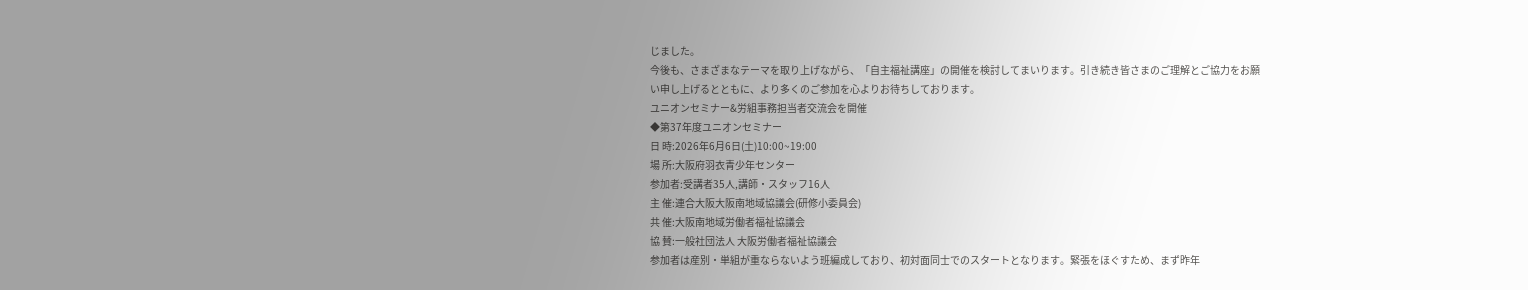じました。
今後も、さまざまなテーマを取り上げながら、「自主福祉講座」の開催を検討してまいります。引き続き皆さまのご理解とご協力をお願い申し上げるとともに、より多くのご参加を心よりお待ちしております。
ユニオンセミナー&労組事務担当者交流会を開催
◆第37年度ユニオンセミナー
日 時:2026年6月6日(土)10:00~19:00
場 所:大阪府羽衣青少年センター
参加者:受講者35人,講師・スタッフ16人
主 催:連合大阪大阪南地域協議会(研修小委員会)
共 催:大阪南地域労働者福祉協議会
協 賛:一般社団法人 大阪労働者福祉協議会
参加者は産別・単組が重ならないよう班編成しており、初対面同士でのスタートとなります。緊張をほぐすため、まず昨年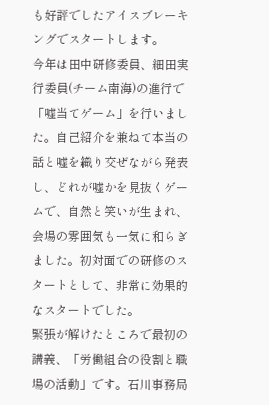も好評でしたアイスブレーキングでスタートします。
今年は田中研修委員、細田実行委員(チーム南海)の進行で「嘘当てゲーム」を行いました。自己紹介を兼ねて本当の話と嘘を織り交ぜながら発表し、どれが嘘かを見抜くゲームで、自然と笑いが生まれ、会場の雰囲気も一気に和らぎました。初対面での研修のスタートとして、非常に効果的なスタートでした。
緊張が解けたところで最初の講義、「労働組合の役割と職場の活動」です。石川事務局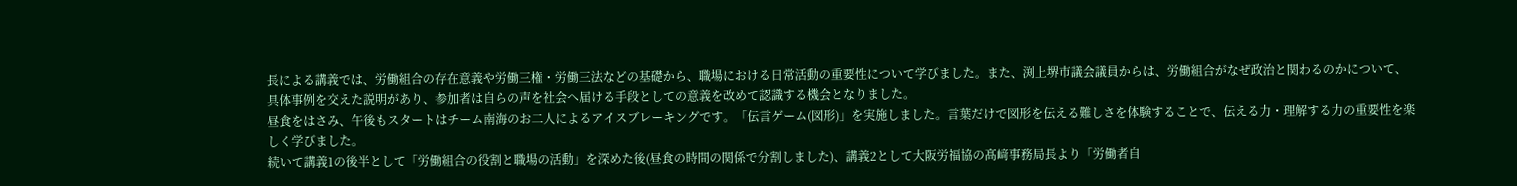長による講義では、労働組合の存在意義や労働三権・労働三法などの基礎から、職場における日常活動の重要性について学びました。また、渕上堺市議会議員からは、労働組合がなぜ政治と関わるのかについて、具体事例を交えた説明があり、参加者は自らの声を社会へ届ける手段としての意義を改めて認識する機会となりました。
昼食をはさみ、午後もスタートはチーム南海のお二人によるアイスブレーキングです。「伝言ゲーム(図形)」を実施しました。言葉だけで図形を伝える難しさを体験することで、伝える力・理解する力の重要性を楽しく学びました。
続いて講義1の後半として「労働組合の役割と職場の活動」を深めた後(昼食の時間の関係で分割しました)、講義2として大阪労福協の髙﨑事務局長より「労働者自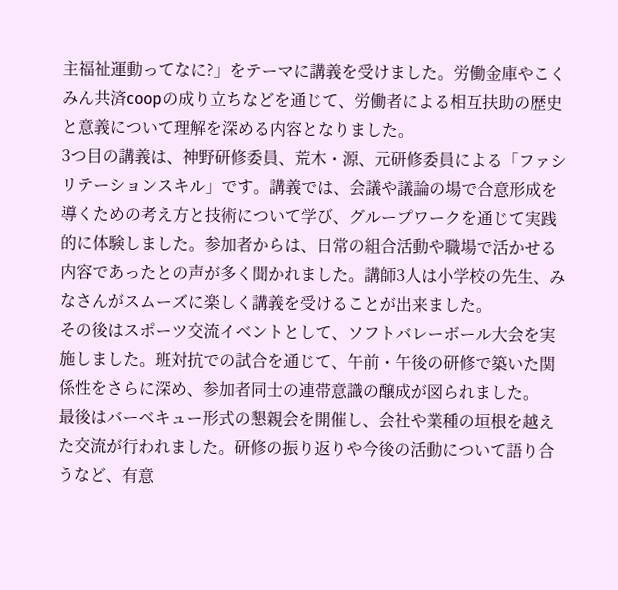主福祉運動ってなに?」をテーマに講義を受けました。労働金庫やこくみん共済coopの成り立ちなどを通じて、労働者による相互扶助の歴史と意義について理解を深める内容となりました。
3つ目の講義は、神野研修委員、荒木・源、元研修委員による「ファシリテーションスキル」です。講義では、会議や議論の場で合意形成を導くための考え方と技術について学び、グループワークを通じて実践的に体験しました。参加者からは、日常の組合活動や職場で活かせる内容であったとの声が多く聞かれました。講師3人は小学校の先生、みなさんがスムーズに楽しく講義を受けることが出来ました。
その後はスポーツ交流イベントとして、ソフトバレーボール大会を実施しました。班対抗での試合を通じて、午前・午後の研修で築いた関係性をさらに深め、参加者同士の連帯意識の醸成が図られました。
最後はバーベキュー形式の懇親会を開催し、会社や業種の垣根を越えた交流が行われました。研修の振り返りや今後の活動について語り合うなど、有意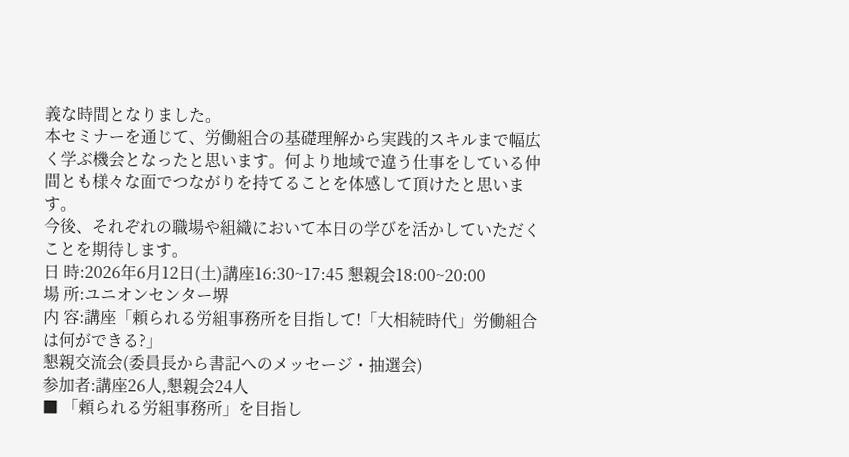義な時間となりました。
本セミナーを通じて、労働組合の基礎理解から実践的スキルまで幅広く学ぶ機会となったと思います。何より地域で違う仕事をしている仲間とも様々な面でつながりを持てることを体感して頂けたと思います。
今後、それぞれの職場や組織において本日の学びを活かしていただくことを期待します。
日 時:2026年6月12日(土)講座16:30~17:45 懇親会18:00~20:00
場 所:ユニオンセンター堺
内 容:講座「頼られる労組事務所を目指して!「大相続時代」労働組合は何ができる?」
懇親交流会(委員長から書記へのメッセージ・抽選会)
参加者:講座26人,懇親会24人
■ 「頼られる労組事務所」を目指し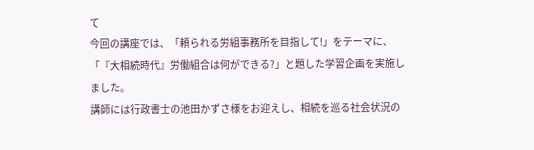て
今回の講座では、「頼られる労組事務所を目指して!」をテーマに、「『大相続時代』労働組合は何ができる?」と題した学習企画を実施しました。
講師には行政書士の池田かずさ様をお迎えし、相続を巡る社会状況の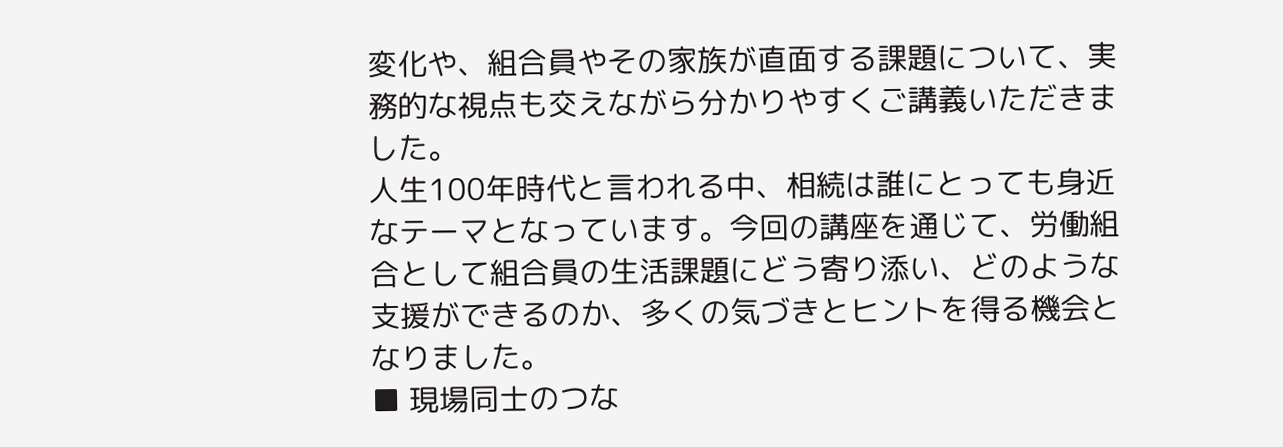変化や、組合員やその家族が直面する課題について、実務的な視点も交えながら分かりやすくご講義いただきました。
人生100年時代と言われる中、相続は誰にとっても身近なテーマとなっています。今回の講座を通じて、労働組合として組合員の生活課題にどう寄り添い、どのような支援ができるのか、多くの気づきとヒントを得る機会となりました。
■ 現場同士のつな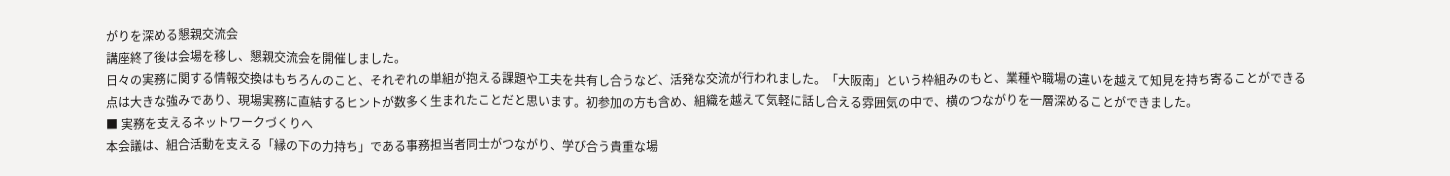がりを深める懇親交流会
講座終了後は会場を移し、懇親交流会を開催しました。
日々の実務に関する情報交換はもちろんのこと、それぞれの単組が抱える課題や工夫を共有し合うなど、活発な交流が行われました。「大阪南」という枠組みのもと、業種や職場の違いを越えて知見を持ち寄ることができる点は大きな強みであり、現場実務に直結するヒントが数多く生まれたことだと思います。初参加の方も含め、組織を越えて気軽に話し合える雰囲気の中で、横のつながりを一層深めることができました。
■ 実務を支えるネットワークづくりへ
本会議は、組合活動を支える「縁の下の力持ち」である事務担当者同士がつながり、学び合う貴重な場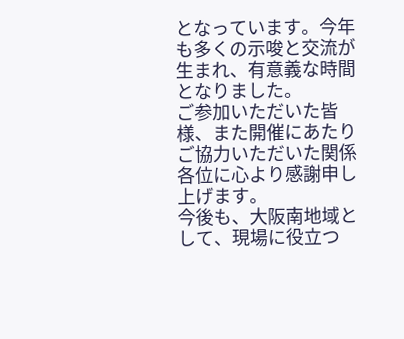となっています。今年も多くの示唆と交流が生まれ、有意義な時間となりました。
ご参加いただいた皆様、また開催にあたりご協力いただいた関係各位に心より感謝申し上げます。
今後も、大阪南地域として、現場に役立つ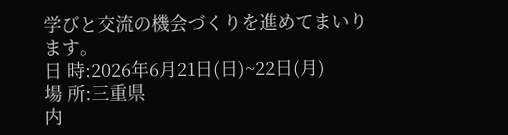学びと交流の機会づくりを進めてまいります。
日 時:2026年6月21日(日)~22日(月)
場 所:三重県
内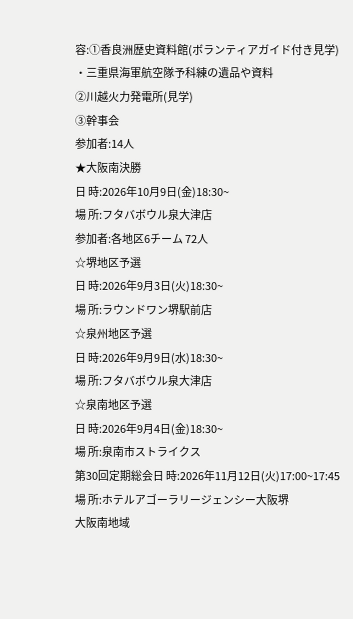容:①香良洲歴史資料館(ボランティアガイド付き見学)
・三重県海軍航空隊予科練の遺品や資料
②川越火力発電所(見学)
③幹事会
参加者:14人
★大阪南決勝
日 時:2026年10月9日(金)18:30~
場 所:フタバボウル泉大津店
参加者:各地区6チーム 72人
☆堺地区予選
日 時:2026年9月3日(火)18:30~
場 所:ラウンドワン堺駅前店
☆泉州地区予選
日 時:2026年9月9日(水)18:30~
場 所:フタバボウル泉大津店
☆泉南地区予選
日 時:2026年9月4日(金)18:30~
場 所:泉南市ストライクス
第30回定期総会日 時:2026年11月12日(火)17:00~17:45
場 所:ホテルアゴーラリージェンシー大阪堺
大阪南地域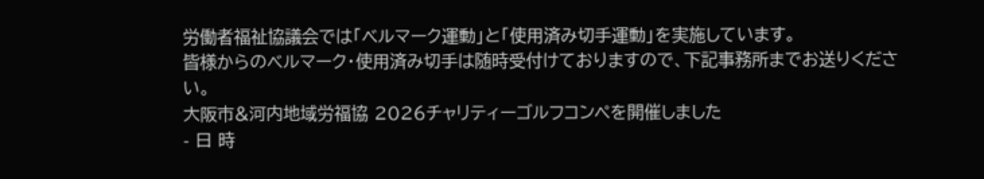労働者福祉協議会では「ベルマーク運動」と「使用済み切手運動」を実施しています。
皆様からのベルマーク・使用済み切手は随時受付けておりますので、下記事務所までお送りください。
大阪市&河内地域労福協 2026チャリティーゴルフコンペを開催しました
- 日 時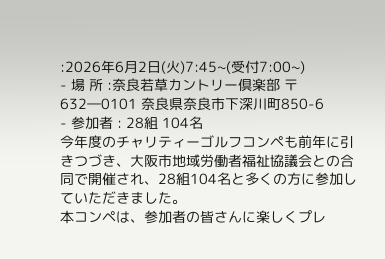:2026年6月2日(火)7:45~(受付7:00~)
- 場 所 :奈良若草カントリー倶楽部 〒632―0101 奈良県奈良市下深川町850-6
- 参加者 : 28組 104名
今年度のチャリティーゴルフコンペも前年に引きつづき、大阪市地域労働者福祉協議会との合同で開催され、28組104名と多くの方に参加していただきました。
本コンペは、参加者の皆さんに楽しくプレ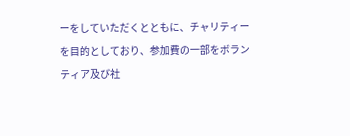ーをしていただくとともに、チャリティーを目的としており、参加費の一部をボランティア及び社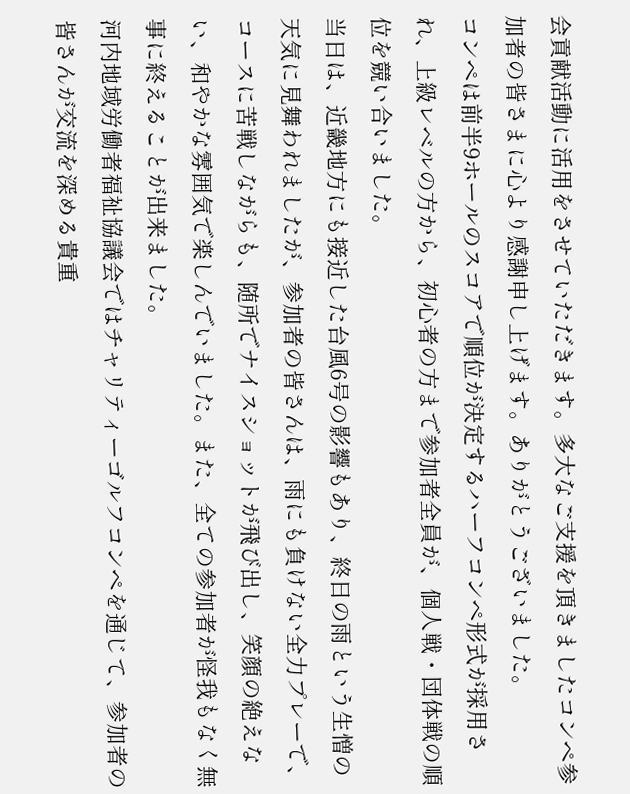会貢献活動に活用をさせていただきます。多大なご支援を頂きましたコンペ参加者の皆さまに心より感謝申し上げます。ありがとうございました。
コンペは前半9ホールのスコアで順位が決定するハーフコンペ形式が採用され、上級レベルの方から、初心者の方まで参加者全員が、個人戦・団体戦の順位を競い合いました。
当日は、近畿地方にも接近した台風6号の影響もあり、終日の雨という生憎の天気に見舞われましたが、参加者の皆さんは、雨にも負けない全力プレーで、コースに苦戦しながらも、随所でナイスショットが飛び出し、笑顔の絶えない、和やかな雰囲気で楽しんでいました。また、全ての参加者が怪我もなく無事に終えることが出来ました。
河内地域労働者福祉協議会ではチャリティーゴルフコンペを通じて、参加者の皆さんが交流を深める貴重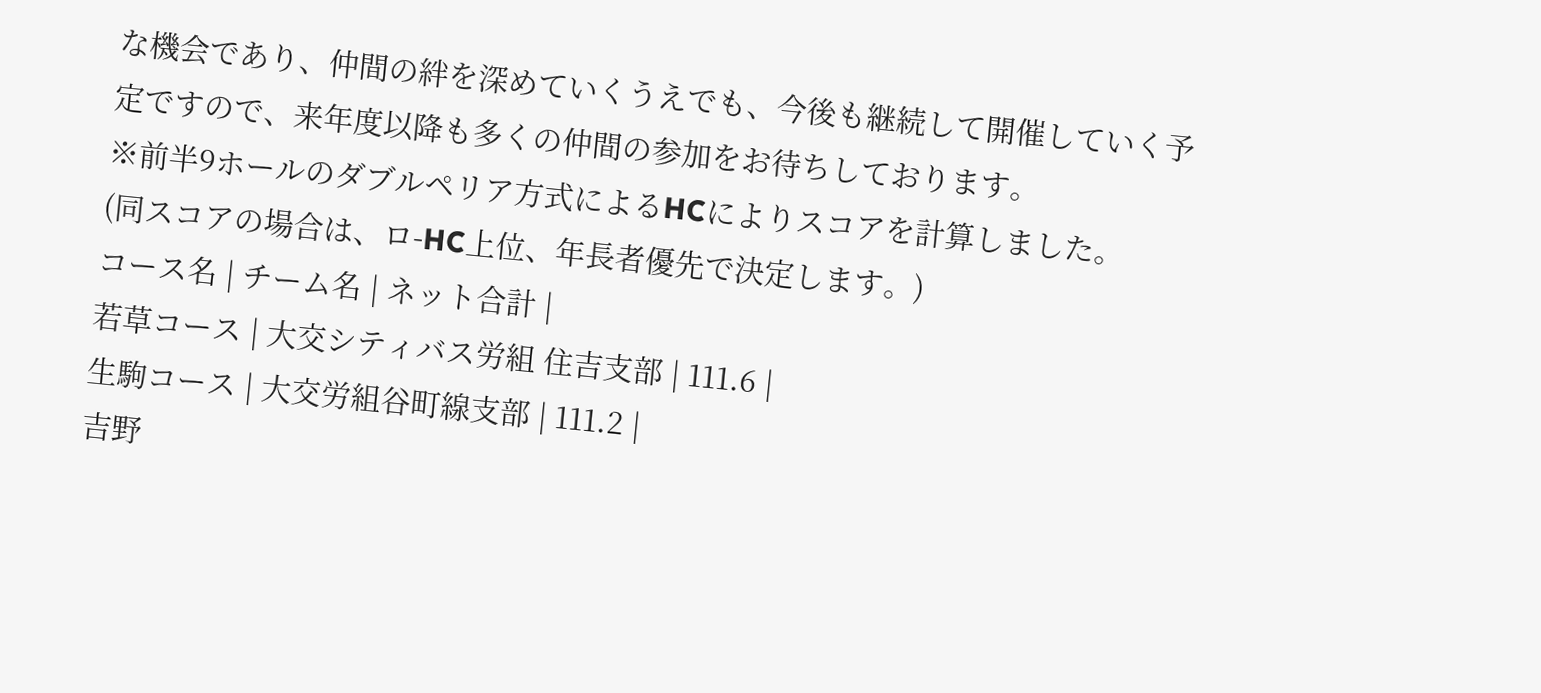な機会であり、仲間の絆を深めていくうえでも、今後も継続して開催していく予定ですので、来年度以降も多くの仲間の参加をお待ちしております。
※前半9ホールのダブルペリア方式によるHCによりスコアを計算しました。
(同スコアの場合は、ロ-HC上位、年長者優先で決定します。)
コース名 | チーム名 | ネット合計 |
若草コース | 大交シティバス労組 住吉支部 | 111.6 |
生駒コース | 大交労組谷町線支部 | 111.2 |
吉野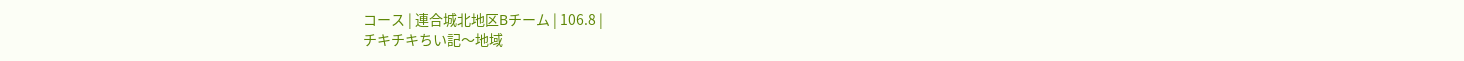コース | 連合城北地区Bチーム | 106.8 |
チキチキちい記〜地域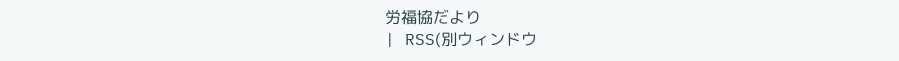労福協だより
| RSS(別ウィンドウ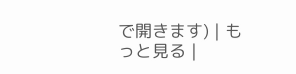で開きます) | もっと見る |